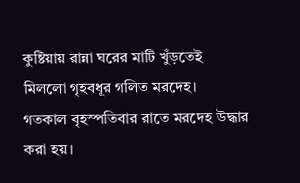কুষ্টিয়ায় রান্না ঘরের মাটি খুঁড়তেই মিললো গৃহবধূর গলিত মরদেহ।
গতকাল বৃহস্পতিবার রাতে মরদেহ উদ্ধার করা হয়।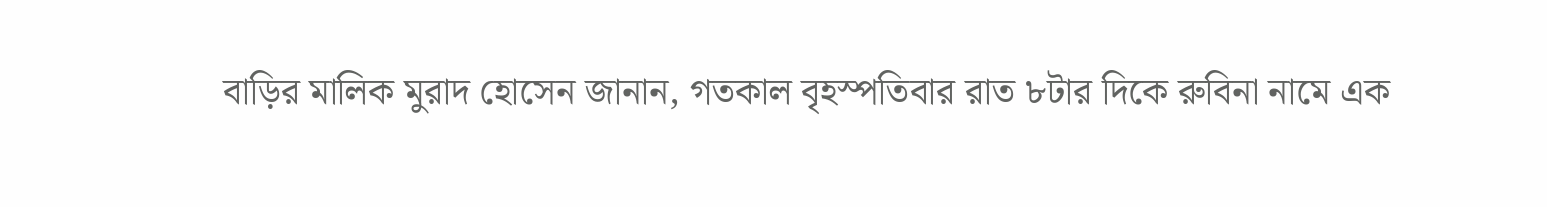বাড়ির মালিক মুরাদ হোসেন জানান, গতকাল বৃহস্পতিবার রাত ৮টার দিকে রুবিনা নামে এক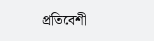প্রতিবেশী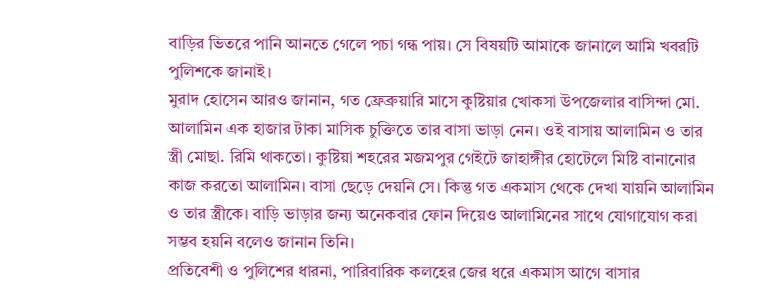বাড়ির ভিতরে পানি আনতে গেলে পচা গন্ধ পায়। সে বিষয়টি আমাকে জানালে আমি খবরটি পুলিশকে জানাই।
মুরাদ হোসেন আরও জানান, গত ফ্রেব্রুয়ারি মাসে কুষ্টিয়ার খোকসা উপজেলার বাসিন্দা মো. আলামিন এক হাজার টাকা মাসিক চুক্তিতে তার বাসা ভাড়া নেন। ওই বাসায় আলামিন ও তার স্ত্রী মোছা. রিমি থাকতো। কুষ্টিয়া শহরের মজমপুর গেইটে জাহাঙ্গীর হোটেলে মিষ্টি বানানোর কাজ করতো আলামিন। বাসা ছেড়ে দেয়নি সে। কিন্তু গত একমাস থেকে দেখা যায়নি আলামিন ও তার স্ত্রীকে। বাড়ি ভাড়ার জন্য অনেকবার ফোন দিয়েও আলামিনের সাথে যোগাযোগ করা সম্ভব হয়নি বলেও জানান তিনি।
প্রতিবেশী ও পুলিশের ধারনা, পারিবারিক কলহের জের ধরে একমাস আগে বাসার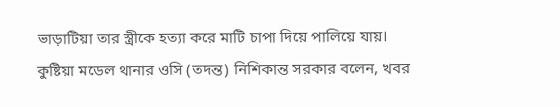ভাড়াটিয়া তার স্ত্রীকে হত্যা করে মাটি চাপা দিয়ে পালিয়ে যায়।
কুষ্টিয়া মডেল থানার ওসি (তদন্ত) নিশিকান্ত সরকার বলেন, খবর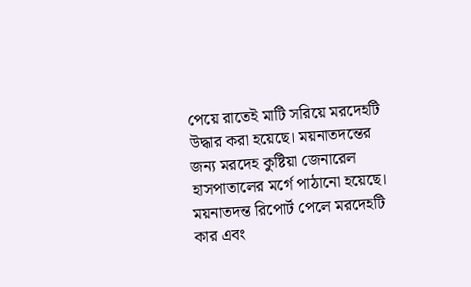পেয়ে রাতেই মাটি সরিয়ে মরদেহটি উদ্ধার করা হয়েছে। ময়নাতদন্তের জন্য মরদেহ কুষ্টিয়া জেনারেল হাসপাতালের মর্গে পাঠানো হয়েছে। ময়নাতদন্ত রিপোর্ট পেলে মরদেহটি কার এবং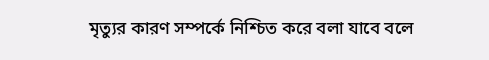মৃত্যুর কারণ সম্পর্কে নিশ্চিত করে বলা যাবে বলে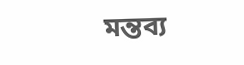মন্তব্য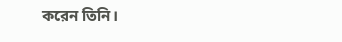করেন তিনি।